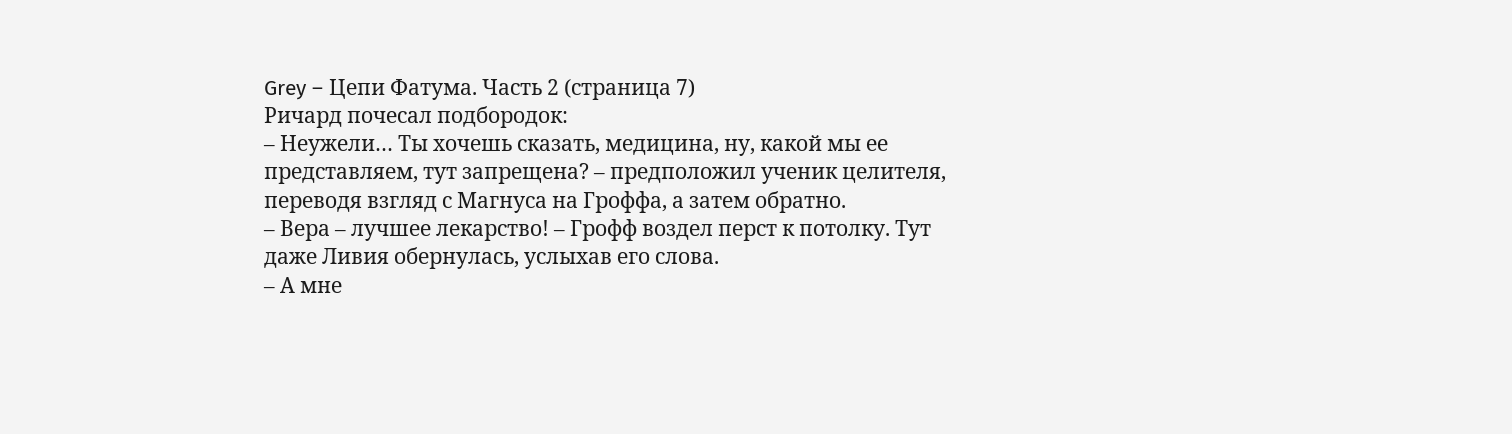Grey – Цепи Фатума. Часть 2 (страница 7)
Ричард почесал подбородок:
– Неужели… Ты хочешь сказать, медицина, ну, какой мы ее представляем, тут запрещена? – предположил ученик целителя, переводя взгляд с Магнуса на Гроффа, а затем обратно.
– Вера – лучшее лекарство! – Грофф воздел перст к потолку. Тут даже Ливия обернулась, услыхав его слова.
– А мне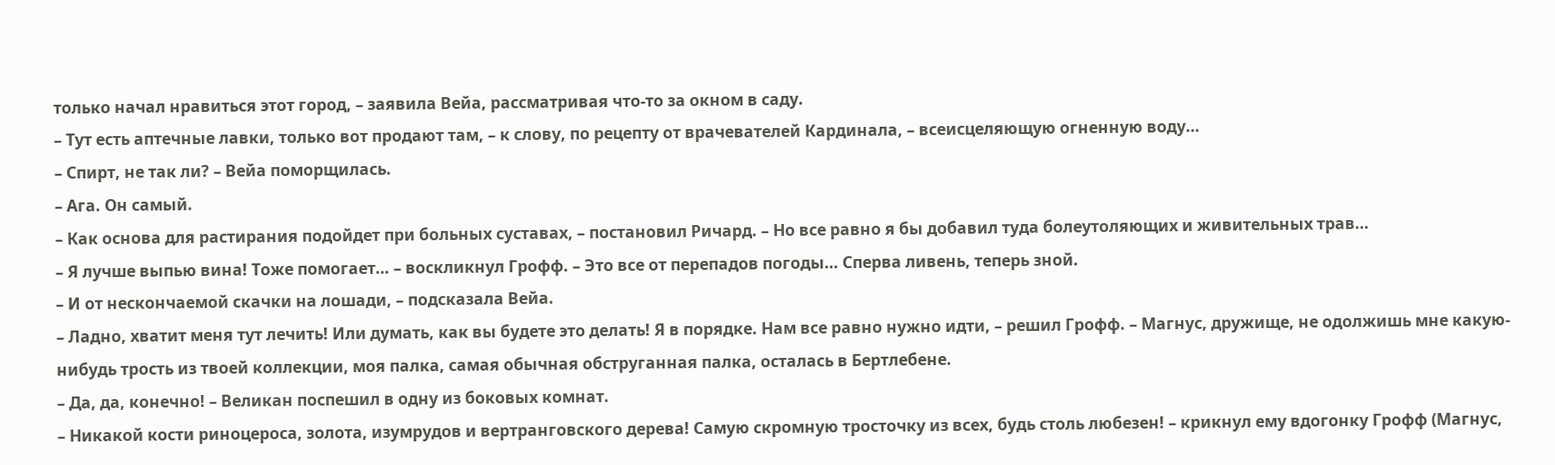только начал нравиться этот город, – заявила Вейа, рассматривая что-то за окном в саду.
– Тут есть аптечные лавки, только вот продают там, – к слову, по рецепту от врачевателей Кардинала, – всеисцеляющую огненную воду…
– Спирт, не так ли? – Вейа поморщилась.
– Ага. Он самый.
– Как основа для растирания подойдет при больных суставах, – постановил Ричард. – Но все равно я бы добавил туда болеутоляющих и живительных трав…
– Я лучше выпью вина! Тоже помогает… – воскликнул Грофф. – Это все от перепадов погоды… Сперва ливень, теперь зной.
– И от нескончаемой скачки на лошади, – подсказала Вейа.
– Ладно, хватит меня тут лечить! Или думать, как вы будете это делать! Я в порядке. Нам все равно нужно идти, – решил Грофф. – Магнус, дружище, не одолжишь мне какую-нибудь трость из твоей коллекции, моя палка, самая обычная обструганная палка, осталась в Бертлебене.
– Да, да, конечно! – Великан поспешил в одну из боковых комнат.
– Никакой кости риноцероса, золота, изумрудов и вертранговского дерева! Самую скромную тросточку из всех, будь столь любезен! – крикнул ему вдогонку Грофф (Магнус,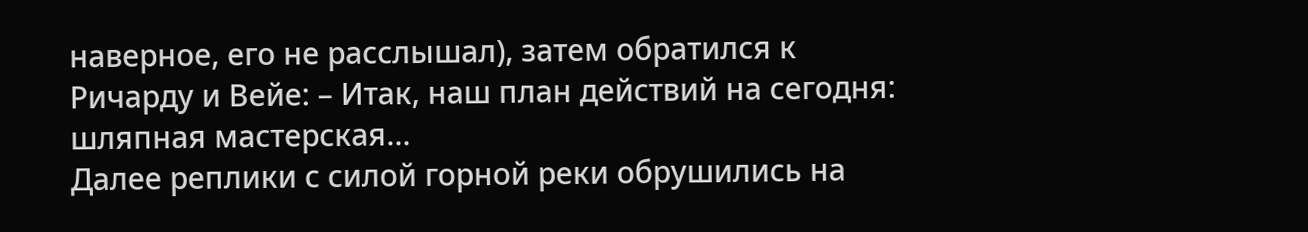наверное, его не расслышал), затем обратился к Ричарду и Вейе: – Итак, наш план действий на сегодня: шляпная мастерская…
Далее реплики с силой горной реки обрушились на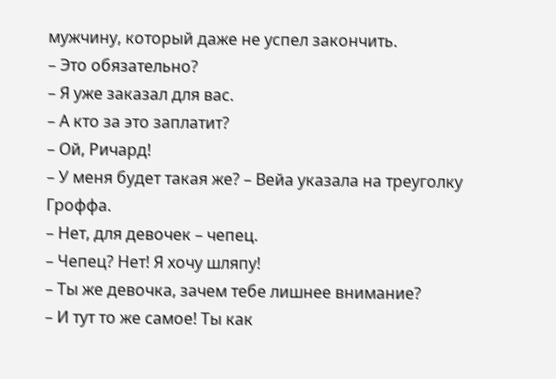мужчину, который даже не успел закончить.
– Это обязательно?
– Я уже заказал для вас.
– А кто за это заплатит?
– Ой, Ричард!
– У меня будет такая же? – Вейа указала на треуголку Гроффа.
– Нет, для девочек – чепец.
– Чепец? Нет! Я хочу шляпу!
– Ты же девочка, зачем тебе лишнее внимание?
– И тут то же самое! Ты как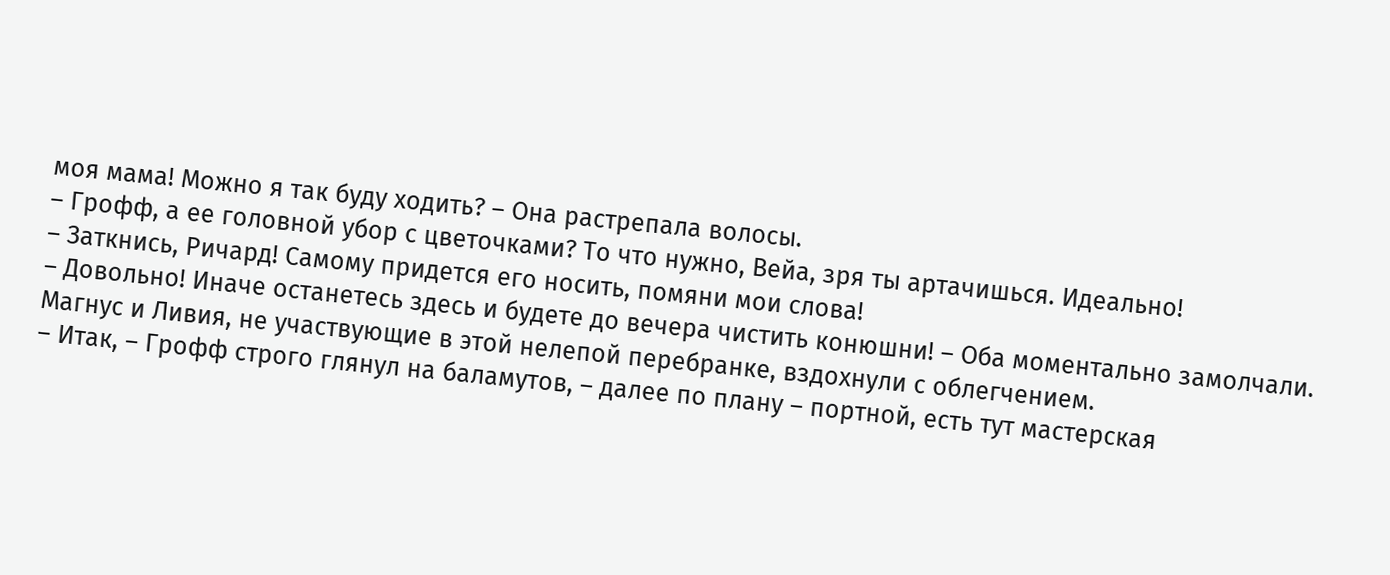моя мама! Можно я так буду ходить? – Она растрепала волосы.
– Грофф, а ее головной убор с цветочками? То что нужно, Вейа, зря ты артачишься. Идеально!
– Заткнись, Ричард! Самому придется его носить, помяни мои слова!
– Довольно! Иначе останетесь здесь и будете до вечера чистить конюшни! – Оба моментально замолчали. Магнус и Ливия, не участвующие в этой нелепой перебранке, вздохнули с облегчением.
– Итак, – Грофф строго глянул на баламутов, – далее по плану – портной, есть тут мастерская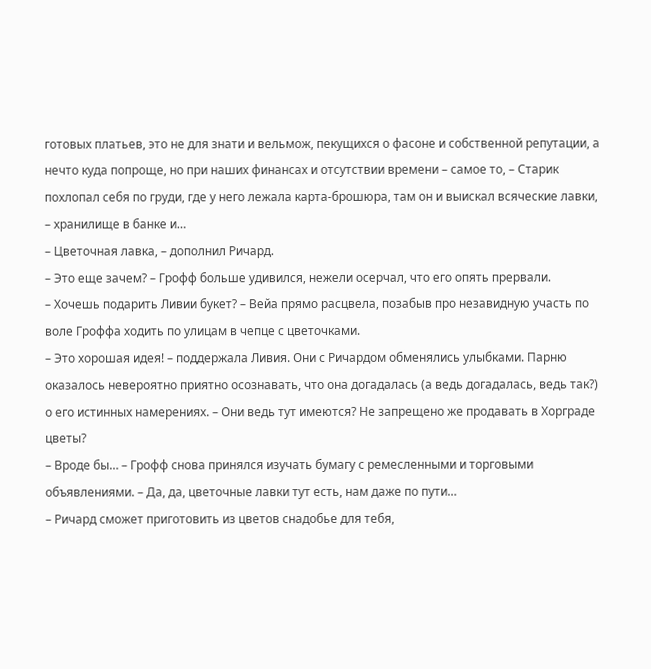готовых платьев, это не для знати и вельмож, пекущихся о фасоне и собственной репутации, а нечто куда попроще, но при наших финансах и отсутствии времени – самое то, – Старик похлопал себя по груди, где у него лежала карта-брошюра, там он и выискал всяческие лавки, – хранилище в банке и…
– Цветочная лавка, – дополнил Ричард.
– Это еще зачем? – Грофф больше удивился, нежели осерчал, что его опять прервали.
– Хочешь подарить Ливии букет? – Вейа прямо расцвела, позабыв про незавидную участь по воле Гроффа ходить по улицам в чепце с цветочками.
– Это хорошая идея! – поддержала Ливия. Они с Ричардом обменялись улыбками. Парню оказалось невероятно приятно осознавать, что она догадалась (а ведь догадалась, ведь так?) о его истинных намерениях. – Они ведь тут имеются? Не запрещено же продавать в Хорграде цветы?
– Вроде бы… – Грофф снова принялся изучать бумагу с ремесленными и торговыми объявлениями. – Да, да, цветочные лавки тут есть, нам даже по пути…
– Ричард сможет приготовить из цветов снадобье для тебя,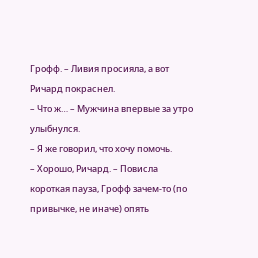Грофф. – Ливия просияла, а вот Ричард покраснел.
– Что ж… – Мужчина впервые за утро улыбнулся.
– Я же говорил, что хочу помочь.
– Хорошо, Ричард. – Повисла короткая пауза, Грофф зачем-то (по привычке, не иначе) опять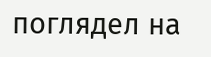поглядел на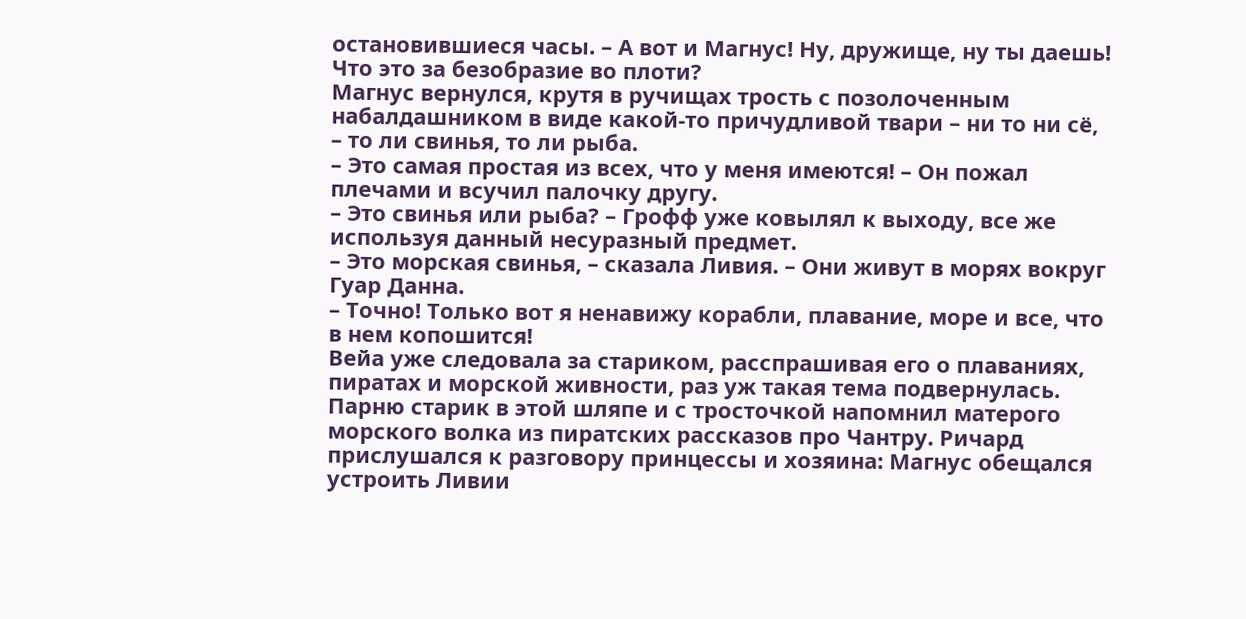остановившиеся часы. – А вот и Магнус! Ну, дружище, ну ты даешь! Что это за безобразие во плоти?
Магнус вернулся, крутя в ручищах трость с позолоченным набалдашником в виде какой-то причудливой твари – ни то ни сё, – то ли свинья, то ли рыба.
– Это самая простая из всех, что у меня имеются! – Он пожал плечами и всучил палочку другу.
– Это свинья или рыба? – Грофф уже ковылял к выходу, все же используя данный несуразный предмет.
– Это морская свинья, – сказала Ливия. – Они живут в морях вокруг Гуар Данна.
– Точно! Только вот я ненавижу корабли, плавание, море и все, что в нем копошится!
Вейа уже следовала за стариком, расспрашивая его о плаваниях, пиратах и морской живности, раз уж такая тема подвернулась. Парню старик в этой шляпе и с тросточкой напомнил матерого морского волка из пиратских рассказов про Чантру. Ричард прислушался к разговору принцессы и хозяина: Магнус обещался устроить Ливии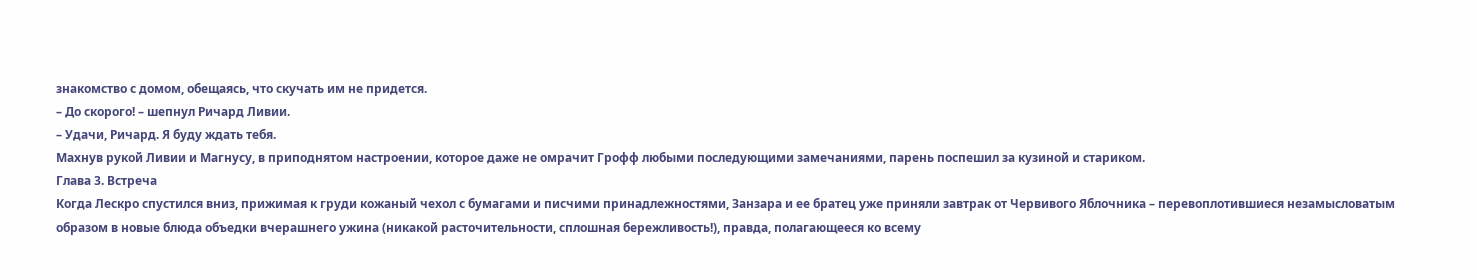знакомство с домом, обещаясь, что скучать им не придется.
– До скорого! – шепнул Ричард Ливии.
– Удачи, Ричард. Я буду ждать тебя.
Махнув рукой Ливии и Магнусу, в приподнятом настроении, которое даже не омрачит Грофф любыми последующими замечаниями, парень поспешил за кузиной и стариком.
Глава 3. Встреча
Когда Лескро спустился вниз, прижимая к груди кожаный чехол с бумагами и писчими принадлежностями, Занзара и ее братец уже приняли завтрак от Червивого Яблочника – перевоплотившиеся незамысловатым образом в новые блюда объедки вчерашнего ужина (никакой расточительности, сплошная бережливость!), правда, полагающееся ко всему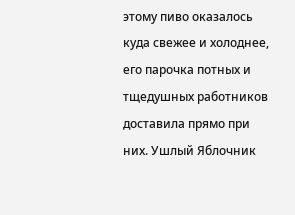этому пиво оказалось куда свежее и холоднее, его парочка потных и тщедушных работников доставила прямо при них. Ушлый Яблочник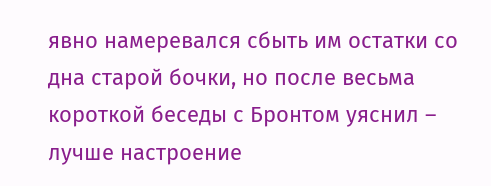явно намеревался сбыть им остатки со дна старой бочки, но после весьма короткой беседы с Бронтом уяснил – лучше настроение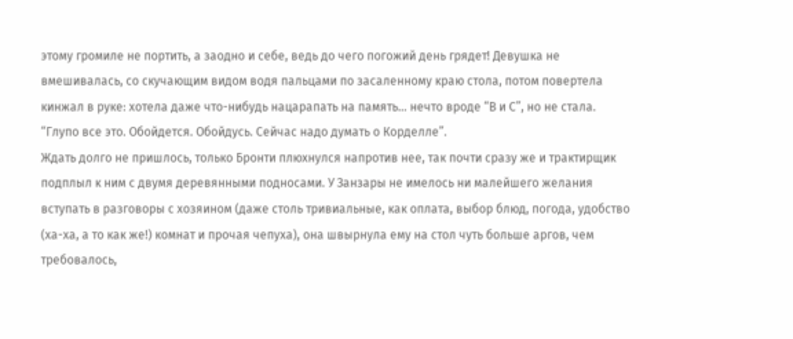этому громиле не портить, а заодно и себе, ведь до чего погожий день грядет! Девушка не вмешивалась, со скучающим видом водя пальцами по засаленному краю стола, потом повертела кинжал в руке: хотела даже что-нибудь нацарапать на память… нечто вроде “В и С”, но не стала.
“Глупо все это. Обойдется. Обойдусь. Сейчас надо думать о Корделле”.
Ждать долго не пришлось, только Бронти плюхнулся напротив нее, так почти сразу же и трактирщик подплыл к ним с двумя деревянными подносами. У Занзары не имелось ни малейшего желания вступать в разговоры с хозяином (даже столь тривиальные, как оплата, выбор блюд, погода, удобство (ха-ха, а то как же!) комнат и прочая чепуха), она швырнула ему на стол чуть больше аргов, чем требовалось,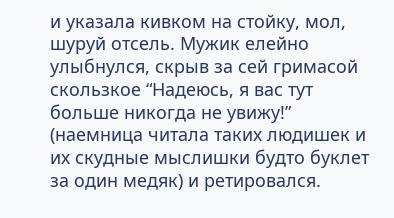и указала кивком на стойку, мол, шуруй отсель. Мужик елейно улыбнулся, скрыв за сей гримасой скользкое “Надеюсь, я вас тут больше никогда не увижу!” (наемница читала таких людишек и их скудные мыслишки будто буклет за один медяк) и ретировался.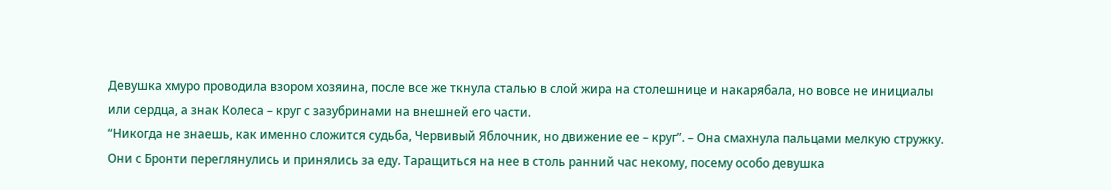Девушка хмуро проводила взором хозяина, после все же ткнула сталью в слой жира на столешнице и накарябала, но вовсе не инициалы или сердца, а знак Колеса – круг с зазубринами на внешней его части.
“Никогда не знаешь, как именно сложится судьба, Червивый Яблочник, но движение ее – круг”. – Она смахнула пальцами мелкую стружку.
Они с Бронти переглянулись и принялись за еду. Таращиться на нее в столь ранний час некому, посему особо девушка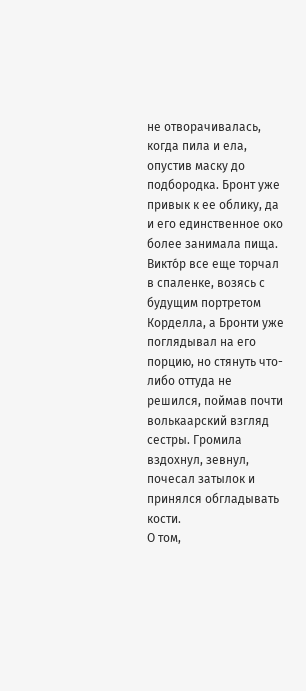не отворачивалась, когда пила и ела, опустив маску до подбородка. Бронт уже привык к ее облику, да и его единственное око более занимала пища.
Викто́р все еще торчал в спаленке, возясь с будущим портретом Корделла, а Бронти уже поглядывал на его порцию, но стянуть что-либо оттуда не решился, поймав почти волькаарский взгляд сестры. Громила вздохнул, зевнул, почесал затылок и принялся обгладывать кости.
О том,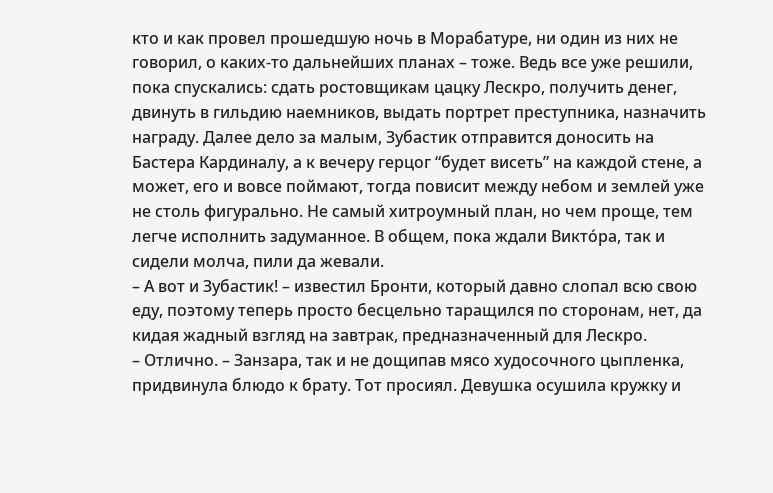кто и как провел прошедшую ночь в Морабатуре, ни один из них не говорил, о каких-то дальнейших планах – тоже. Ведь все уже решили, пока спускались: сдать ростовщикам цацку Лескро, получить денег, двинуть в гильдию наемников, выдать портрет преступника, назначить награду. Далее дело за малым, Зубастик отправится доносить на Бастера Кардиналу, а к вечеру герцог “будет висеть” на каждой стене, а может, его и вовсе поймают, тогда повисит между небом и землей уже не столь фигурально. Не самый хитроумный план, но чем проще, тем легче исполнить задуманное. В общем, пока ждали Викто́ра, так и сидели молча, пили да жевали.
– А вот и Зубастик! – известил Бронти, который давно слопал всю свою еду, поэтому теперь просто бесцельно таращился по сторонам, нет, да кидая жадный взгляд на завтрак, предназначенный для Лескро.
– Отлично. – Занзара, так и не дощипав мясо худосочного цыпленка, придвинула блюдо к брату. Тот просиял. Девушка осушила кружку и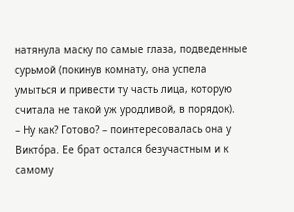натянула маску по самые глаза, подведенные сурьмой (покинув комнату, она успела умыться и привести ту часть лица, которую считала не такой уж уродливой, в порядок).
– Ну как? Готово? – поинтересовалась она у Викто́ра. Ее брат остался безучастным и к самому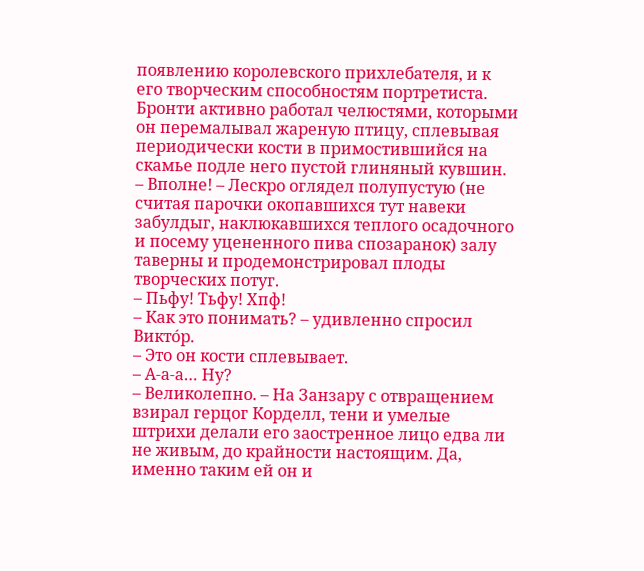появлению королевского прихлебателя, и к его творческим способностям портретиста. Бронти активно работал челюстями, которыми он перемалывал жареную птицу, сплевывая периодически кости в примостившийся на скамье подле него пустой глиняный кувшин.
– Вполне! – Лескро оглядел полупустую (не считая парочки окопавшихся тут навеки забулдыг, наклюкавшихся теплого осадочного и посему уцененного пива спозаранок) залу таверны и продемонстрировал плоды творческих потуг.
– Пьфу! Тьфу! Хпф!
– Как это понимать? – удивленно спросил Викто́р.
– Это он кости сплевывает.
– А-а-а… Ну?
– Великолепно. – На Занзару с отвращением взирал герцог Корделл, тени и умелые штрихи делали его заостренное лицо едва ли не живым, до крайности настоящим. Да, именно таким ей он и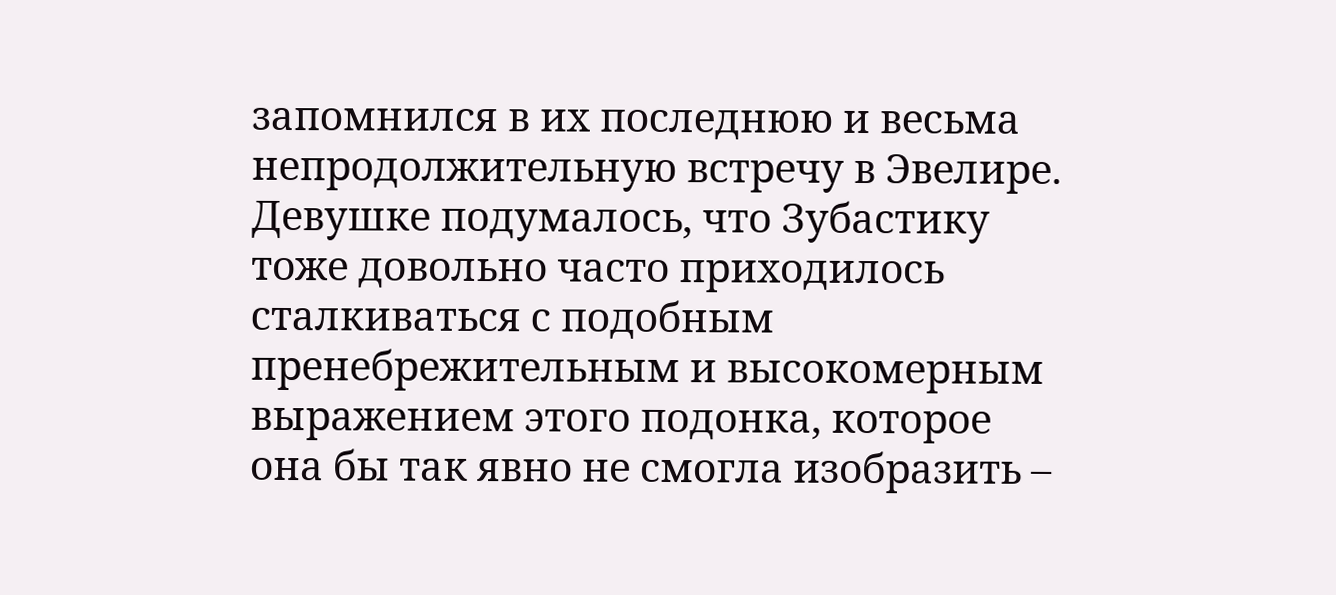запомнился в их последнюю и весьма непродолжительную встречу в Эвелире. Девушке подумалось, что Зубастику тоже довольно часто приходилось сталкиваться с подобным пренебрежительным и высокомерным выражением этого подонка, которое она бы так явно не смогла изобразить –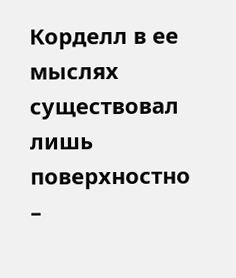Корделл в ее мыслях существовал лишь поверхностно –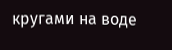кругами на воде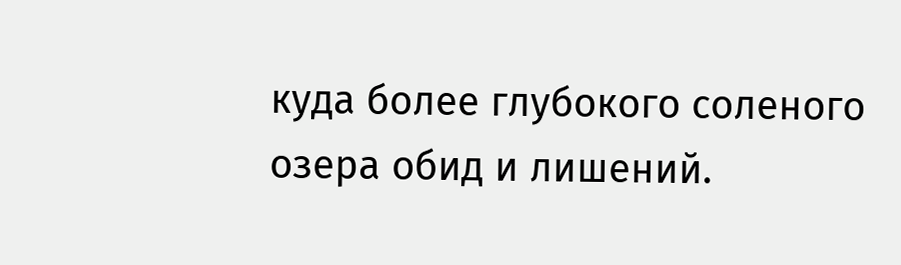куда более глубокого соленого озера обид и лишений.